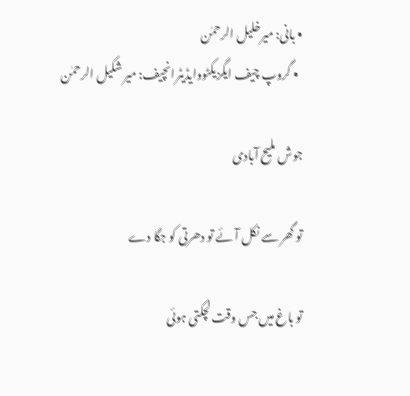• بانی: میرخلیل الرحمٰن
  • گروپ چیف ایگزیکٹووایڈیٹرانچیف: میر شکیل الرحمٰن

جوش ملیح آبادی

تو گھر سے نکل آئے تو دھرتی کو جگا دے

تو باغ میں جس وقت لچکتی ہوئی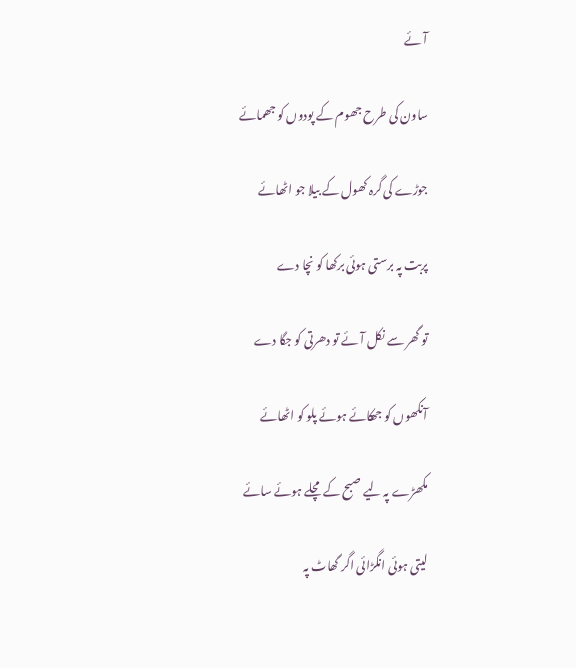آئے

ساون کی طرح جھوم کے پودوں کو جھمائے

جوڑے کی گرہ کھول کے بیلا جو اٹھائے

پربت پہ برستی ہوئی برکھا کو نچا دے

تو گھر سے نکل آئے تو دھرتی کو جگا دے

آنکھوں کو جھکائے ہوئے پلو کو اٹھائے

مکھڑے پہ لیے صبح کے مچلے ہوئے سائے

لیتی ہوئی انگڑائی اگر گھاٹ پہ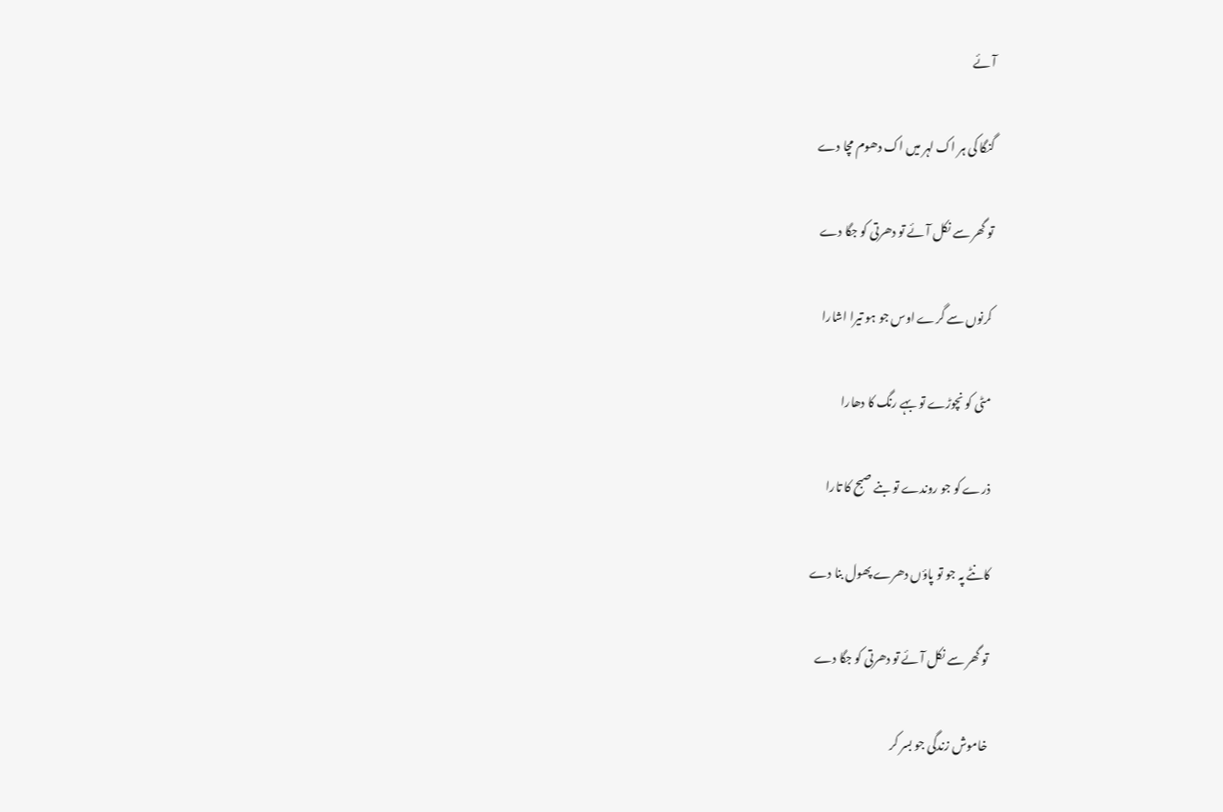آئے

گنگا کی ہر اک لہر میں اک دھوم مچا دے

تو گھر سے نکل آئے تو دھرتی کو جگا دے

کرنوں سے گرے اوس جو ہو تیرا اشارا

مٹی کو نچوڑے تو بہے رنگ کا دھارا

ذرے کو جو روندے تو بنے صبح کا تارا

کانٹے پہ جو تو پاؤں دھرے پھول بنا دے

تو گھر سے نکل آئے تو دھرتی کو جگا دے

خاموش زندگی جو بسر کر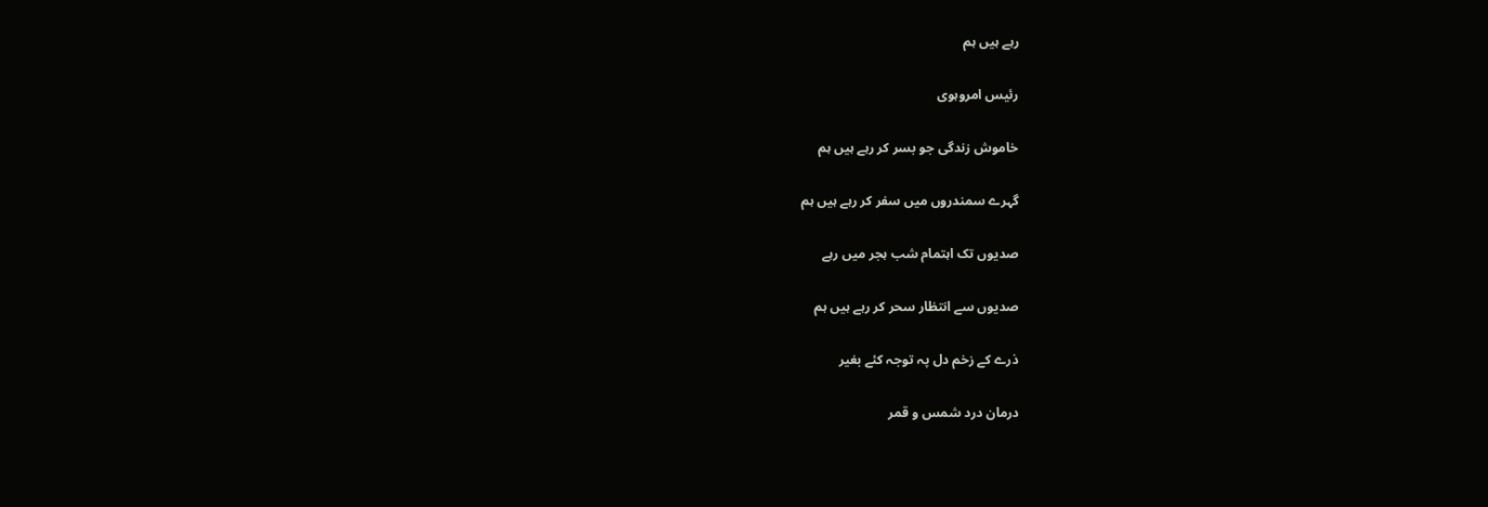رہے ہیں ہم

رئیس امروہوی

خاموش زندگی جو بسر کر رہے ہیں ہم

گہرے سمندروں میں سفر کر رہے ہیں ہم

صدیوں تک اہتمام شب ہجر میں رہے

صدیوں سے انتظار سحر کر رہے ہیں ہم

ذرے کے زخم دل پہ توجہ کئے بغیر

درمان درد شمس و قمر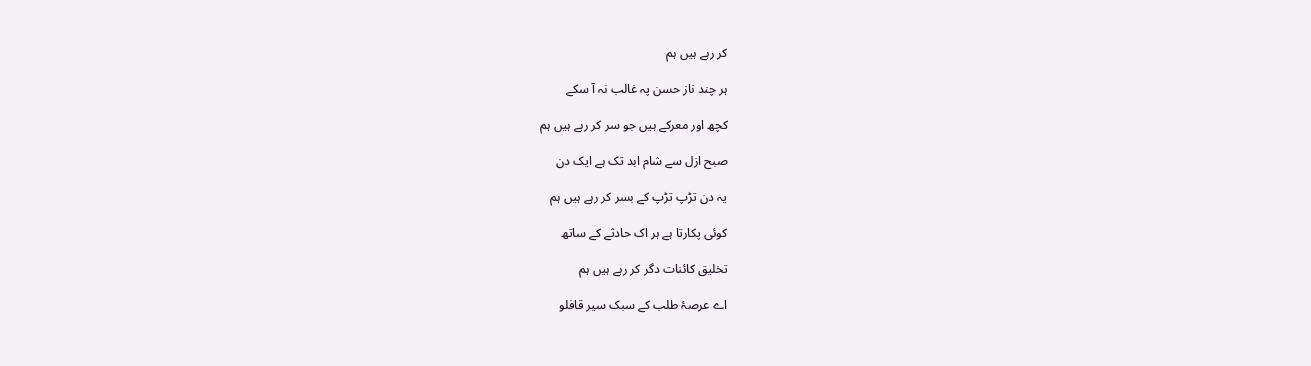کر رہے ہیں ہم

ہر چند ناز حسن پہ غالب نہ آ سکے

کچھ اور معرکے ہیں جو سر کر رہے ہیں ہم

صبح ازل سے شام ابد تک ہے ایک دن

یہ دن تڑپ تڑپ کے بسر کر رہے ہیں ہم

کوئی پکارتا ہے ہر اک حادثے کے ساتھ

تخلیق کائنات دگر کر رہے ہیں ہم

اے عرصۂ طلب کے سبک سیر قافلو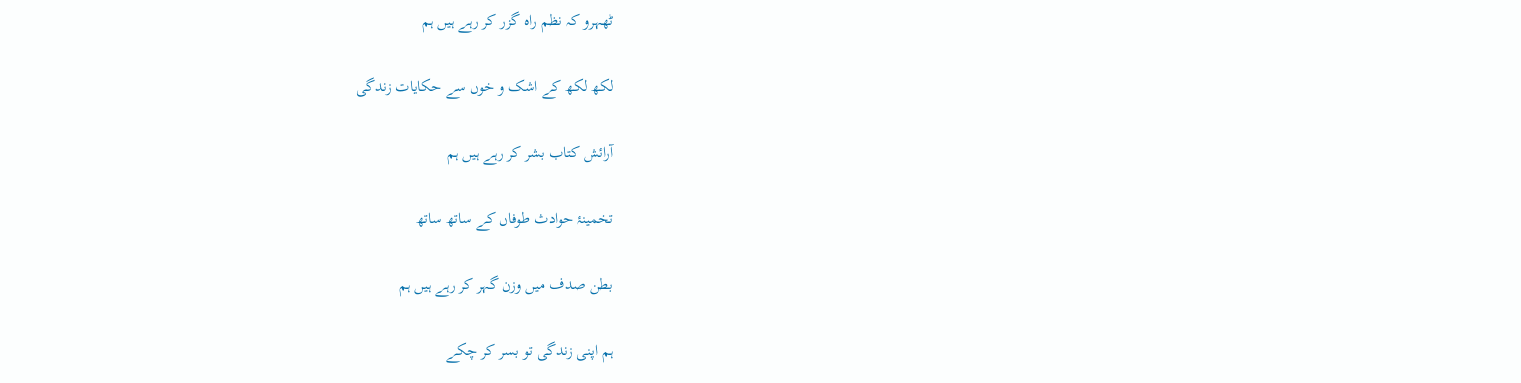ٹھہرو کہ نظم راہ گزر کر رہے ہیں ہم

لکھ لکھ کے اشک و خوں سے حکایات زندگی

آرائش کتاب بشر کر رہے ہیں ہم

تخمینۂ حوادث طوفاں کے ساتھ ساتھ

بطن صدف میں وزن گہر کر رہے ہیں ہم

ہم اپنی زندگی تو بسر کر چکے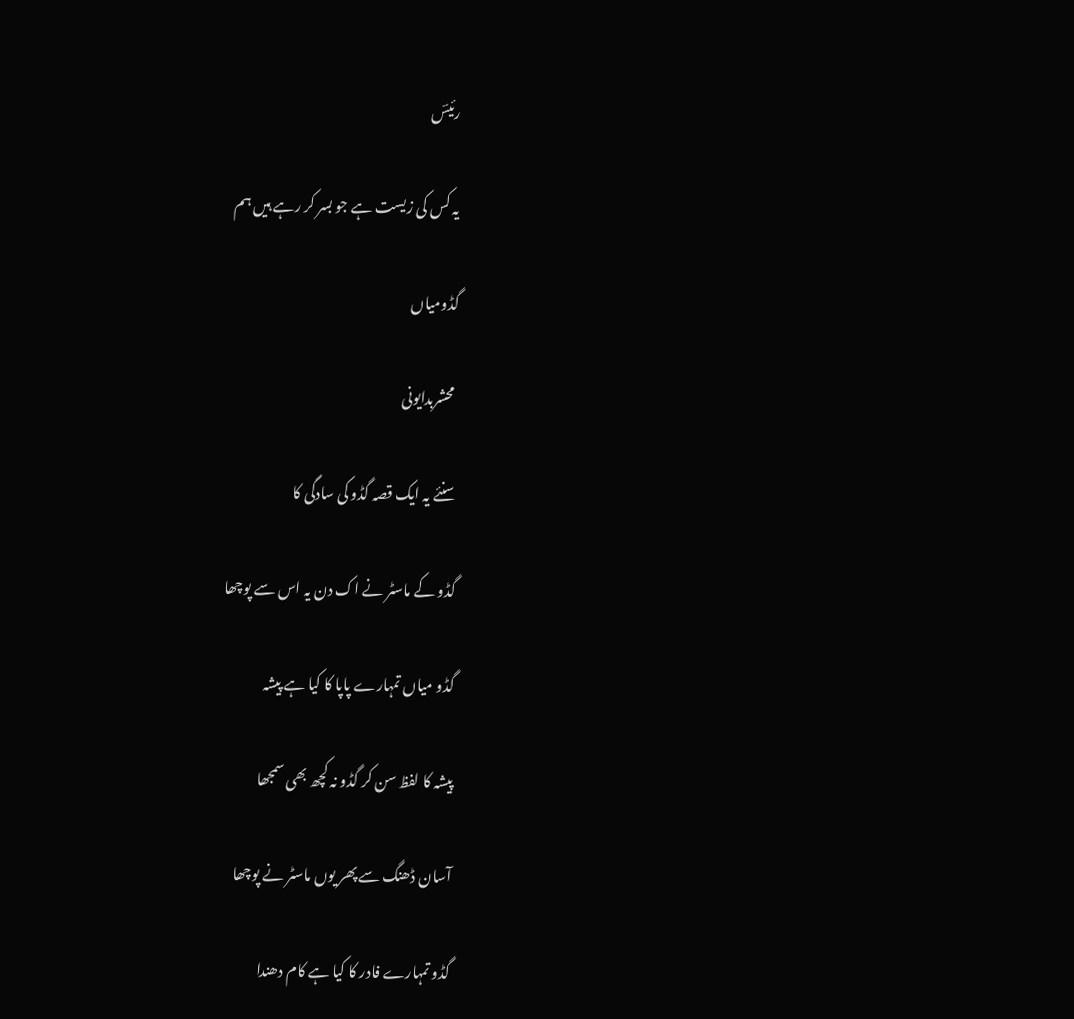رئیسؔ

یہ کس کی زیست ہے جو بسر کر رہے ہیں ہم

گڈومیاں

 محشربدایونی

سنئے یہ ایک قصہ گڈو کی سادگی کا

گڈو کے ماسٹر نے اک دن یہ اس سے پوچھا

گڈو میاں تمہارے پاپا کا کیا ہے پیشہ

پیشہ کا لفظ سن کر گڈو نہ کچھ بھی سمجھا

آسان ڈھنگ سے پھر یوں ماسٹر نے پوچھا

گڈو تمہارے فادر کا کیا ہے کام دھندا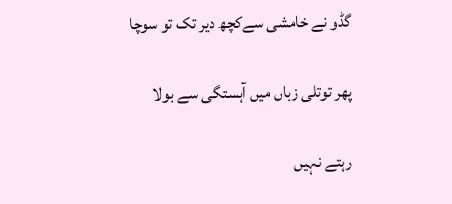گڈو نے خامشی سےکچھ دیر تک تو سوچا

پھر توتلی زباں میں آہستگی سے بولا

رہتے نہیں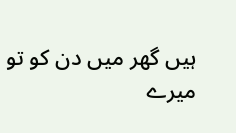ہیں گھر میں دن کو تو میرے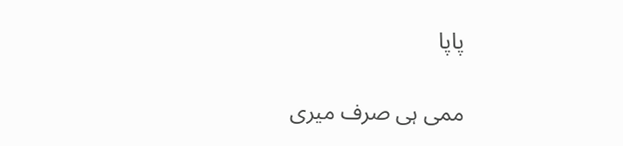پاپا

ممی ہی صرف میری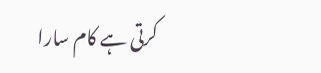کرتی ہے کام سارا